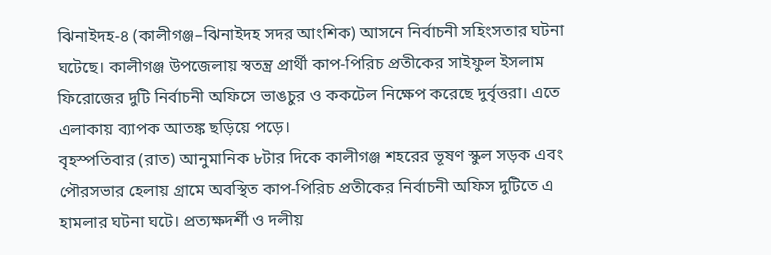ঝিনাইদহ-৪ (কালীগঞ্জ–ঝিনাইদহ সদর আংশিক) আসনে নির্বাচনী সহিংসতার ঘটনা ঘটেছে। কালীগঞ্জ উপজেলায় স্বতন্ত্র প্রার্থী কাপ-পিরিচ প্রতীকের সাইফুল ইসলাম ফিরোজের দুটি নির্বাচনী অফিসে ভাঙচুর ও ককটেল নিক্ষেপ করেছে দুর্বৃত্তরা। এতে এলাকায় ব্যাপক আতঙ্ক ছড়িয়ে পড়ে।
বৃহস্পতিবার (রাত) আনুমানিক ৮টার দিকে কালীগঞ্জ শহরের ভূষণ স্কুল সড়ক এবং পৌরসভার হেলায় গ্রামে অবস্থিত কাপ-পিরিচ প্রতীকের নির্বাচনী অফিস দুটিতে এ হামলার ঘটনা ঘটে। প্রত্যক্ষদর্শী ও দলীয়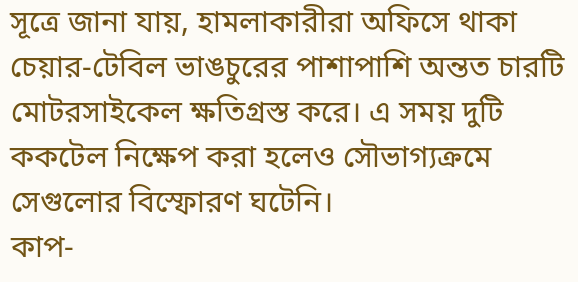সূত্রে জানা যায়, হামলাকারীরা অফিসে থাকা চেয়ার-টেবিল ভাঙচুরের পাশাপাশি অন্তত চারটি মোটরসাইকেল ক্ষতিগ্রস্ত করে। এ সময় দুটি ককটেল নিক্ষেপ করা হলেও সৌভাগ্যক্রমে সেগুলোর বিস্ফোরণ ঘটেনি।
কাপ-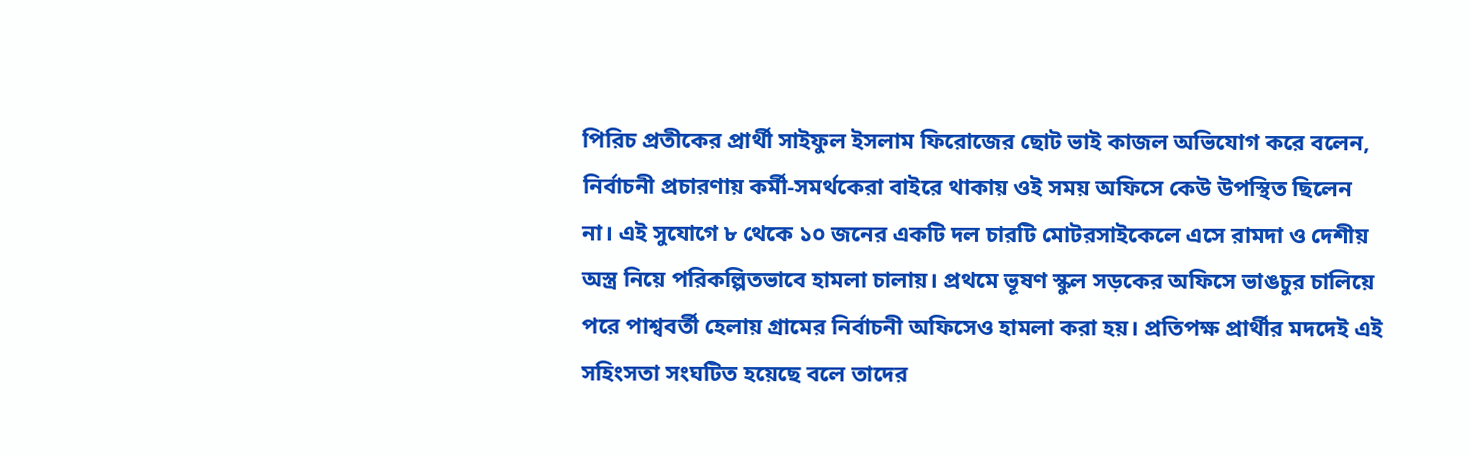পিরিচ প্রতীকের প্রার্থী সাইফুল ইসলাম ফিরোজের ছোট ভাই কাজল অভিযোগ করে বলেন, নির্বাচনী প্রচারণায় কর্মী-সমর্থকেরা বাইরে থাকায় ওই সময় অফিসে কেউ উপস্থিত ছিলেন না। এই সুযোগে ৮ থেকে ১০ জনের একটি দল চারটি মোটরসাইকেলে এসে রামদা ও দেশীয় অস্ত্র নিয়ে পরিকল্পিতভাবে হামলা চালায়। প্রথমে ভূষণ স্কুল সড়কের অফিসে ভাঙচুর চালিয়ে পরে পাশ্ববর্তী হেলায় গ্রামের নির্বাচনী অফিসেও হামলা করা হয়। প্রতিপক্ষ প্রার্থীর মদদেই এই সহিংসতা সংঘটিত হয়েছে বলে তাদের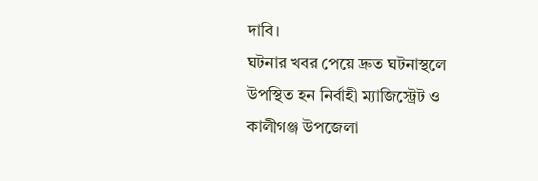দাবি।
ঘটনার খবর পেয়ে দ্রুত ঘটনাস্থলে উপস্থিত হন নির্বাহী ম্যাজিস্ট্রেট ও কালীগঞ্জ উপজেলা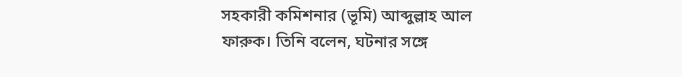সহকারী কমিশনার (ভূমি) আব্দুল্লাহ আল ফারুক। তিনি বলেন, ঘটনার সঙ্গে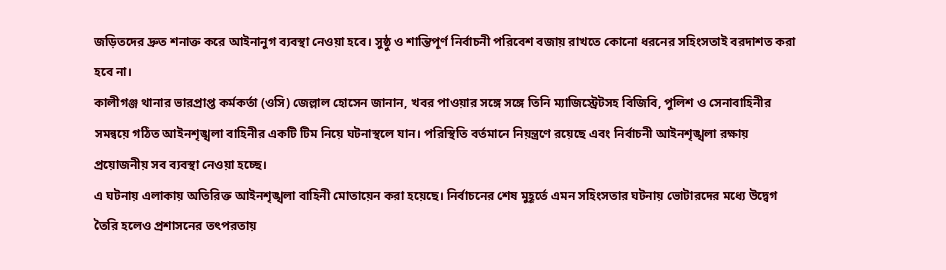জড়িতদের দ্রুত শনাক্ত করে আইনানুগ ব্যবস্থা নেওয়া হবে। সুষ্ঠু ও শান্তিপূর্ণ নির্বাচনী পরিবেশ বজায় রাখতে কোনো ধরনের সহিংসতাই বরদাশত করা হবে না।
কালীগঞ্জ থানার ভারপ্রাপ্ত কর্মকর্তা (ওসি) জেল্লাল হোসেন জানান, খবর পাওয়ার সঙ্গে সঙ্গে তিনি ম্যাজিস্ট্রেটসহ বিজিবি, পুলিশ ও সেনাবাহিনীর সমন্বয়ে গঠিত আইনশৃঙ্খলা বাহিনীর একটি টিম নিয়ে ঘটনাস্থলে যান। পরিস্থিতি বর্তমানে নিয়ন্ত্রণে রয়েছে এবং নির্বাচনী আইনশৃঙ্খলা রক্ষায় প্রয়োজনীয় সব ব্যবস্থা নেওয়া হচ্ছে।
এ ঘটনায় এলাকায় অতিরিক্ত আইনশৃঙ্খলা বাহিনী মোতায়েন করা হয়েছে। নির্বাচনের শেষ মুহূর্তে এমন সহিংসতার ঘটনায় ভোটারদের মধ্যে উদ্বেগ তৈরি হলেও প্রশাসনের তৎপরতায়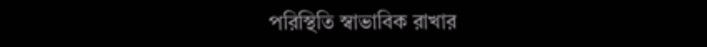পরিস্থিতি স্বাভাবিক রাখার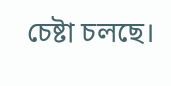চেষ্টা চলছে।